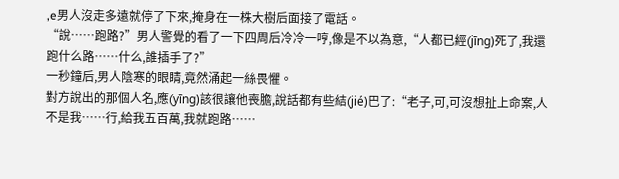,e男人沒走多遠就停了下來,掩身在一株大樹后面接了電話。
“說……跑路?”男人警覺的看了一下四周后冷冷一哼,像是不以為意,“人都已經(jīng)死了,我還跑什么路……什么,誰插手了?”
一秒鐘后,男人陰寒的眼睛,竟然涌起一絲畏懼。
對方說出的那個人名,應(yīng)該很讓他喪膽,說話都有些結(jié)巴了:“老子,可,可沒想扯上命案,人不是我……行,給我五百萬,我就跑路……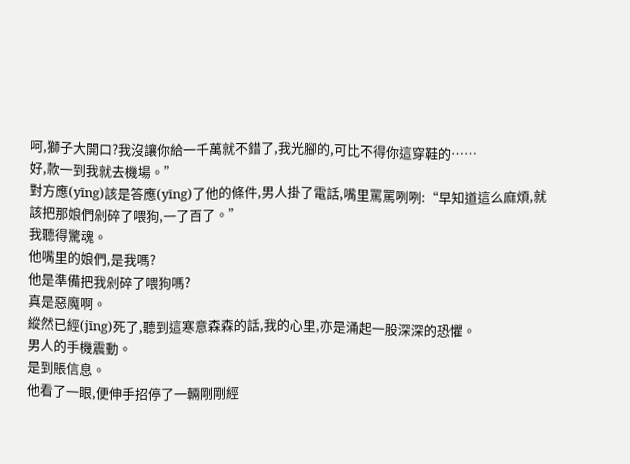呵,獅子大開口?我沒讓你給一千萬就不錯了,我光腳的,可比不得你這穿鞋的……
好,款一到我就去機場。”
對方應(yīng)該是答應(yīng)了他的條件,男人掛了電話,嘴里罵罵咧咧:“早知道這么麻煩,就該把那娘們剁碎了喂狗,一了百了。”
我聽得驚魂。
他嘴里的娘們,是我嗎?
他是準備把我剁碎了喂狗嗎?
真是惡魔啊。
縱然已經(jīng)死了,聽到這寒意森森的話,我的心里,亦是涌起一股深深的恐懼。
男人的手機震動。
是到賬信息。
他看了一眼,便伸手招停了一輛剛剛經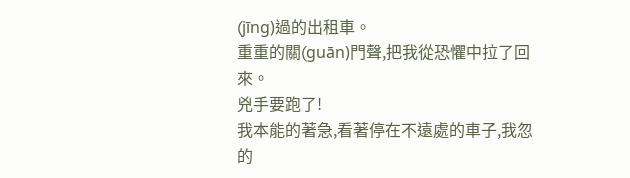(jīng)過的出租車。
重重的關(guān)門聲,把我從恐懼中拉了回來。
兇手要跑了!
我本能的著急,看著停在不遠處的車子,我忽的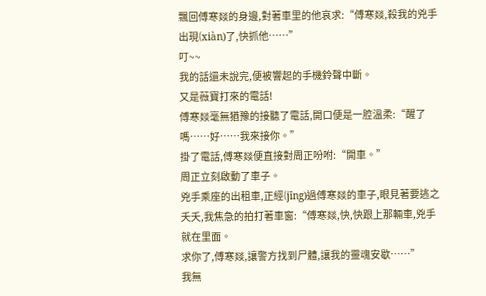飄回傅寒燚的身邊,對著車里的他哀求:“傅寒燚,殺我的兇手出現(xiàn)了,快抓他……”
叮~~
我的話還未說完,便被響起的手機鈴聲中斷。
又是薇寶打來的電話!
傅寒燚毫無猶豫的接聽了電話,開口便是一腔溫柔:“醒了嗎……好……我來接你。”
掛了電話,傅寒燚便直接對周正吩咐:“開車。”
周正立刻啟動了車子。
兇手乘座的出租車,正經(jīng)過傅寒燚的車子,眼見著要逃之夭夭,我焦急的拍打著車窗:“傅寒燚,快,快跟上那輛車,兇手就在里面。
求你了,傅寒燚,讓警方找到尸體,讓我的靈魂安歇……”
我無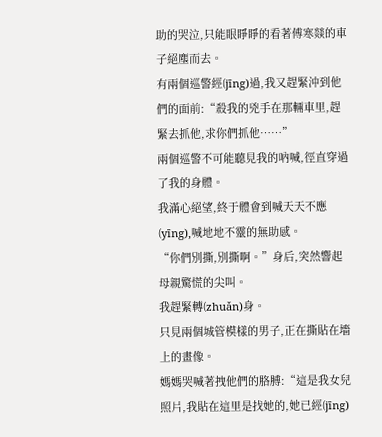助的哭泣,只能眼睜睜的看著傅寒燚的車子絕塵而去。
有兩個巡警經(jīng)過,我又趕緊沖到他們的面前:“殺我的兇手在那輛車里,趕緊去抓他,求你們抓他……”
兩個巡警不可能聽見我的吶喊,徑直穿過了我的身體。
我滿心絕望,終于體會到喊天天不應(yīng),喊地地不靈的無助感。
“你們別撕,別撕啊。”身后,突然響起母親驚慌的尖叫。
我趕緊轉(zhuǎn)身。
只見兩個城管模樣的男子,正在撕貼在墻上的畫像。
媽媽哭喊著拽他們的胳膊:“這是我女兒照片,我貼在這里是找她的,她已經(jīng)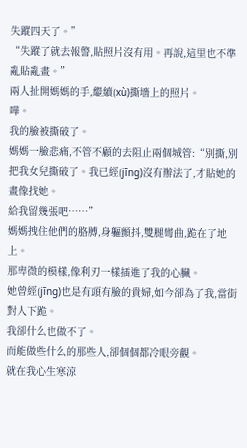失蹤四天了。”
“失蹤了就去報警,貼照片沒有用。再說,這里也不準亂貼亂畫。”
兩人扯開媽媽的手,繼續(xù)撕墻上的照片。
嘩。
我的臉被撕破了。
媽媽一臉悲痛,不管不顧的去阻止兩個城管:“別撕,別把我女兒撕破了。我已經(jīng)沒有辦法了,才貼她的畫像找她。
給我留幾張吧……”
媽媽拽住他們的胳膊,身軀顫抖,雙腿彎曲,跪在了地上。
那卑微的模樣,像利刃一樣插進了我的心臟。
她曾經(jīng)也是有頭有臉的貴婦,如今卻為了我,當街對人下跪。
我卻什么也做不了。
而能做些什么的那些人,卻個個都冷眼旁觀。
就在我心生寒涼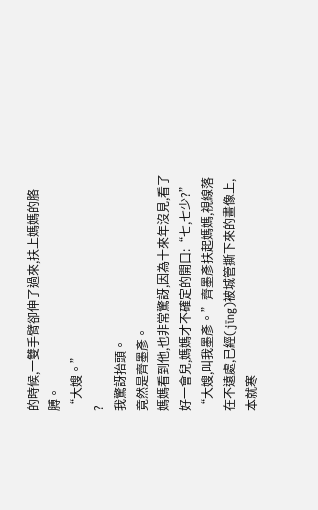的時候,一雙手臂卻伸了過來,扶上媽媽的胳膊。
“大嫂。”
?
我驚訝抬頭。
竟然是齊墨彥。
媽媽看到他,也非常驚訝,因為十來年沒見,看了好一會兒,媽媽才不確定的開口:“七,七少?”
“大嫂,叫我墨彥。”齊墨彥扶起媽媽,視線落在不遠處,已經(jīng)被城管撕下來的畫像上,本就寒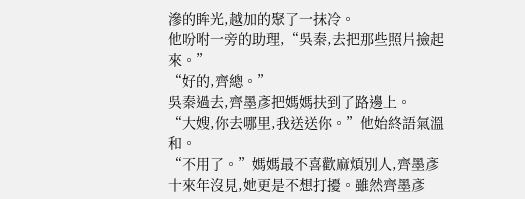滲的眸光,越加的聚了一抹冷。
他吩咐一旁的助理,“吳秦,去把那些照片撿起來。”
“好的,齊總。”
吳秦過去,齊墨彥把媽媽扶到了路邊上。
“大嫂,你去哪里,我送送你。”他始終語氣溫和。
“不用了。”媽媽最不喜歡麻煩別人,齊墨彥十來年沒見,她更是不想打擾。雖然齊墨彥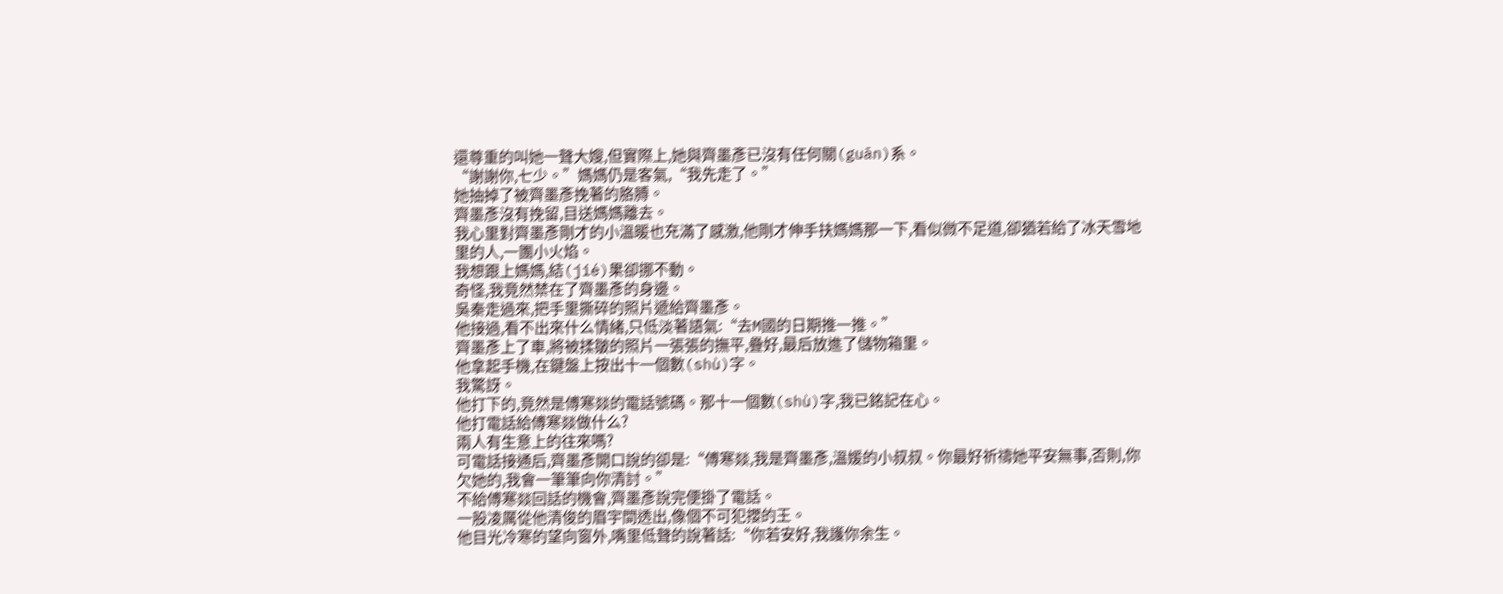還尊重的叫她一聲大嫂,但實際上,她與齊墨彥已沒有任何關(guān)系。
“謝謝你,七少。”媽媽仍是客氣,“我先走了。”
她抽掉了被齊墨彥挽著的胳膊。
齊墨彥沒有挽留,目送媽媽離去。
我心里對齊墨彥剛才的小溫暖也充滿了感激,他剛才伸手扶媽媽那一下,看似微不足道,卻猶若給了冰天雪地里的人,一團小火焰。
我想跟上媽媽,結(jié)果卻挪不動。
奇怪,我竟然禁在了齊墨彥的身邊。
吳秦走過來,把手里撕碎的照片遞給齊墨彥。
他接過,看不出來什么情緒,只低淡著語氣:“去M國的日期推一推。”
齊墨彥上了車,將被揉皺的照片一張張的撫平,疊好,最后放進了儲物箱里。
他拿起手機,在鍵盤上按出十一個數(shù)字。
我驚訝。
他打下的,竟然是傅寒燚的電話號碼。那十一個數(shù)字,我已銘記在心。
他打電話給傅寒燚做什么?
兩人有生意上的往來嗎?
可電話接通后,齊墨彥開口說的卻是:“傅寒燚,我是齊墨彥,溫媛的小叔叔。你最好祈禱她平安無事,否則,你欠她的,我會一筆筆向你清討。”
不給傅寒燚回話的機會,齊墨彥說完便掛了電話。
一股凌厲從他清俊的眉宇間透出,像個不可犯攖的王。
他目光冷寒的望向窗外,嘴里低聲的說著話:“你若安好,我護你余生。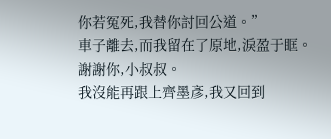你若冤死,我替你討回公道。”
車子離去,而我留在了原地,淚盈于眶。
謝謝你,小叔叔。
我沒能再跟上齊墨彥,我又回到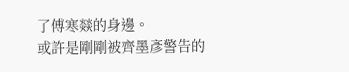了傅寒燚的身邊。
或許是剛剛被齊墨彥警告的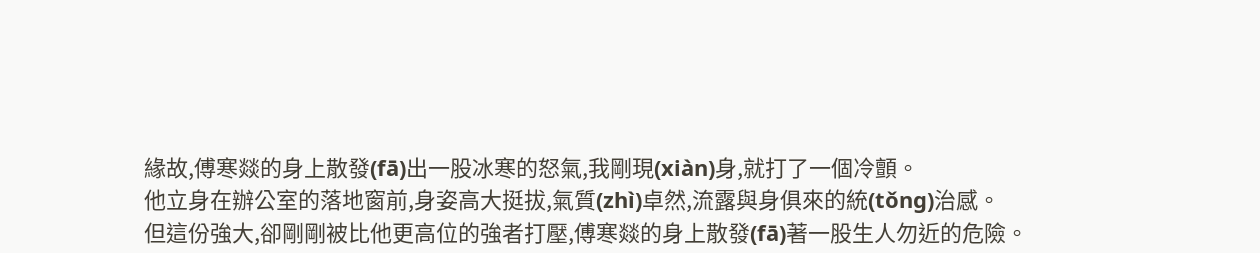緣故,傅寒燚的身上散發(fā)出一股冰寒的怒氣,我剛現(xiàn)身,就打了一個冷顫。
他立身在辦公室的落地窗前,身姿高大挺拔,氣質(zhì)卓然,流露與身俱來的統(tǒng)治感。
但這份強大,卻剛剛被比他更高位的強者打壓,傅寒燚的身上散發(fā)著一股生人勿近的危險。